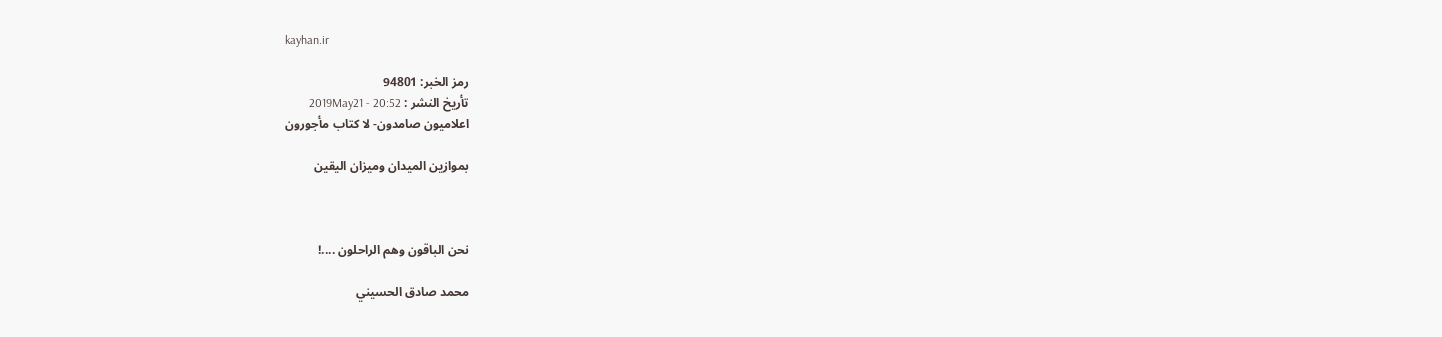kayhan.ir

رمز الخبر: 94801
تأريخ النشر : 2019May21 - 20:52
اعلاميون صامدون- لا كتاب مأجورون

بموازين الميدان وميزان اليقين



نحن الباقون وهم الراحلون ....!

محمد صادق الحسيني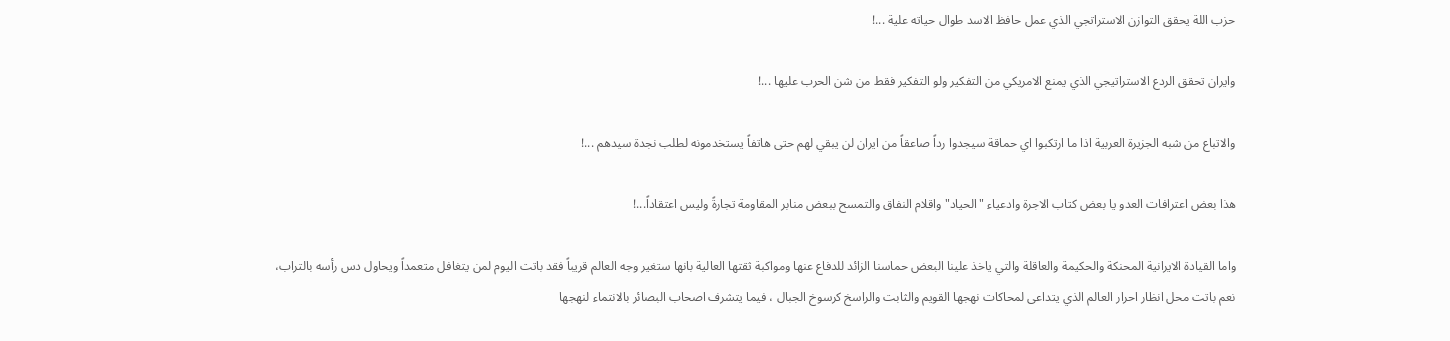حزب اللة يحقق التوازن الاستراتجي الذي عمل حافظ الاسد طوال حياته علية ...!

وايران تحقق الردع الاستراتيجي الذي يمنع الامريكي من التفكير ولو التفكير فقط من شن الحرب عليها ...!

والاتباع من شبه الجزيرة العربية اذا ما ارتكبوا اي حماقة سيجدوا رداً صاعقاً من ايران لن يبقي لهم حتى هاتفاً يستخدمونه لطلب نجدة سيدهم ...!

هذا بعض اعترافات العدو يا بعض كتاب الاجرة وادعياء "الحياد" واقلام النفاق والتمسح ببعض منابر المقاومة تجارةً وليس اعتقاداً...!

واما القيادة الايرانية المحنكة والحكيمة والعاقلة والتي ياخذ علينا البعض حماسنا الزائد للدفاع عنها ومواكبة ثقتها العالية بانها ستغير وجه العالم قريباً فقد باتت اليوم لمن يتغافل متعمداً ويحاول دس رأسه بالتراب، نعم باتت محل انظار احرار العالم الذي يتداعى لمحاكات نهجها القويم والثابت والراسخ كرسوخ الجبال ، فيما يتشرف اصحاب البصائر بالانتماء لنهجها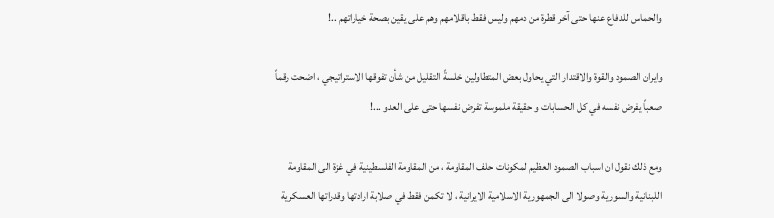والحماس للدفاع عنها حتى آخر قطرة من دمهم وليس فقط باقلامهم وهم على يقين بصحة خياراتهم ..!

وايران الصمود والقوة والاقتدار التي يحاول بعض المتطاولين خلسةً التقليل من شأن تفوقها الاستراتيجي ، اضحت رقماً صعباً يفرض نفسه في كل الحسابات و حقيقة ملموسة تفرض نفسها حتى على العدو ...!

ومع ذلك نقول ان اسباب الصمود العظيم لمكونات حلف المقاومة ، من المقاومة الفلسطينية في غزة الى المقاومة اللبنانية والسورية وصولا الى الجمهورية الاسلامية الايرانية ، لا تكمن فقط في صلابة ارادتها وقدراتها العسكرية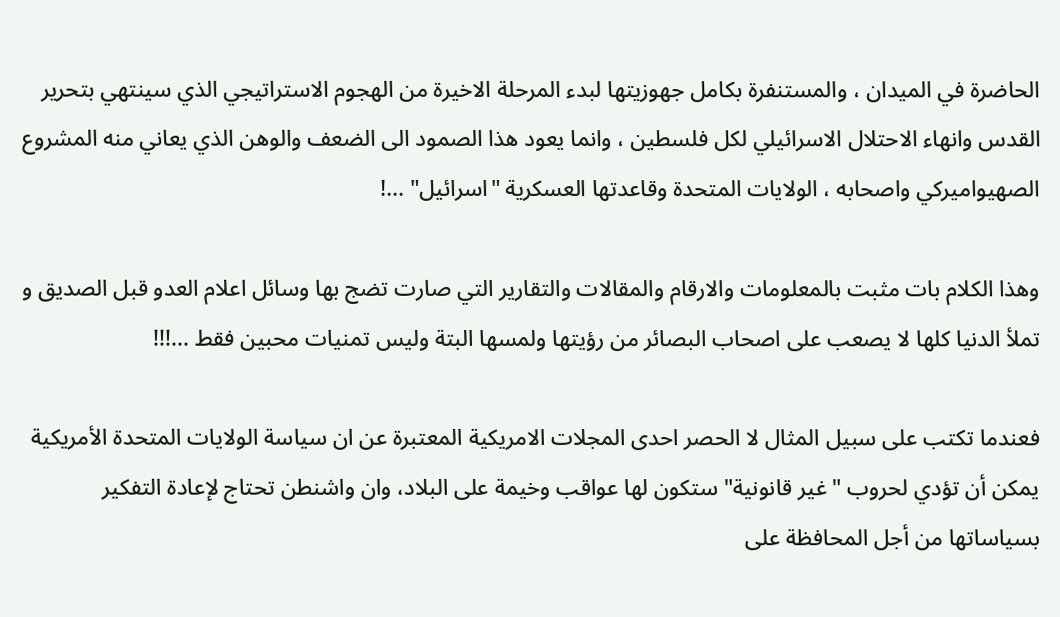الحاضرة في الميدان ، والمستنفرة بكامل جهوزيتها لبدء المرحلة الاخيرة من الهجوم الاستراتيجي الذي سينتهي بتحرير القدس وانهاء الاحتلال الاسرائيلي لكل فلسطين ، وانما يعود هذا الصمود الى الضعف والوهن الذي يعاني منه المشروع الصهيواميركي واصحابه ، الولايات المتحدة وقاعدتها العسكرية "اسرائيل" ...!

وهذا الكلام بات مثبت بالمعلومات والارقام والمقالات والتقارير التي صارت تضج بها وسائل اعلام العدو قبل الصديق و تملأ الدنيا كلها لا يصعب على اصحاب البصائر من رؤيتها ولمسها البتة وليس تمنيات محبين فقط ...!!!

فعندما تكتب على سبيل المثال لا الحصر احدى المجلات الامريكية المعتبرة عن ان سياسة الولايات المتحدة الأمريكية يمكن أن تؤدي لحروب "غير قانونية" ستكون لها عواقب وخيمة على البلاد، وان واشنطن تحتاج لإعادة التفكير بسياساتها من أجل المحافظة على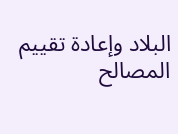البلاد وإعادة تقييم المصالح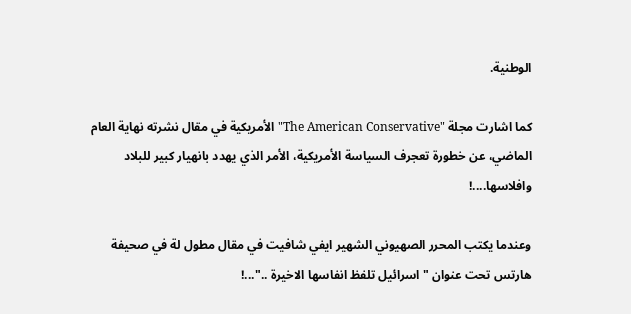الوطنية.

كما اشارت مجلة "The American Conservative" الأمريكية في مقال نشرته نهاية العام الماضي، عن خطورة تعجرف السياسة الأمريكية، الأمر الذي يهدد بانهيار كبير للبلاد وافلاسها....!

وعندما يكتب المحرر الصهيوني الشهير ايفي شافيت في مقال مطول لة في صحيفة هارتس تحت عنوان " اسرائيل تلفظ انفاسها الاخيرة .."...!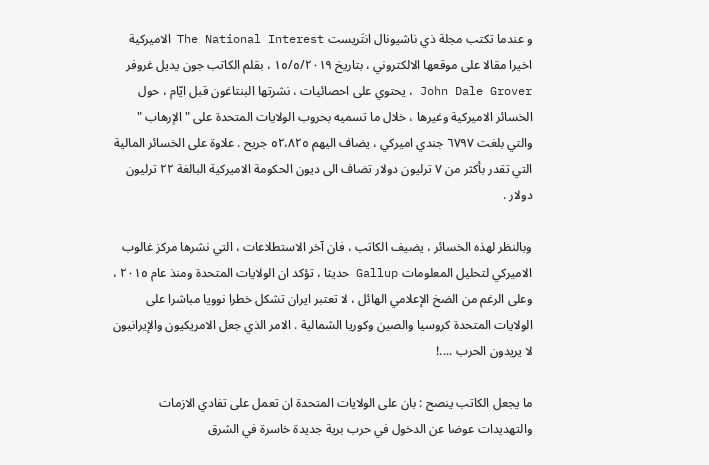و عندما تكتب مجلة ذي ناشيونال انتَريست The National Interest الاميركية اخيرا مقالا على موقعها الالكتروني ، بتاريخ ١٥/٥/٢٠١٩ ، بقلم الكاتب جون يديل غروفر John Dale Grover ، يحتوي على احصائيات ، نشرتها البنتاغون قبل ايّام ، حول الخسائر الاميركية وغيرها ، خلال ما تسميه بحروب الولايات المتحدة على " الاٍرهاب " والتي بلغت ٦٧٩٧ جندي اميركي ، يضاف اليهم ٥٢،٨٢٥ جريح . علاوة على الخسائر المالية التي تقدر بأكثر من ٧ ترليون دولار تضاف الى ديون الحكومة الاميركية البالغة ٢٢ ترليون دولار .

وبالنظر لهذه الخسائر ، يضيف الكاتب ، فان آخر الاستطلاعات ، التي نشرها مركز غالوب الاميركي لتحليل المعلومات Gallup حديثا ، تؤكد ان الولايات المتحدة ومنذ عام ٢٠١٥ ، وعلى الرغم من الضخ الإعلامي الهائل ، لا تعتبر ايران تشكل خطرا نوويا مباشرا على الولايات المتحدة كروسيا والصين وكوريا الشمالية . الامر الذي جعل الامريكيون والإيرانيون لا يريدون الحرب ....!

ما يجعل الكاتب ينصح : بان على الولايات المتحدة ان تعمل على تفادي الازمات والتهديدات عوضا عن الدخول في حرب برية جديدة خاسرة في الشرق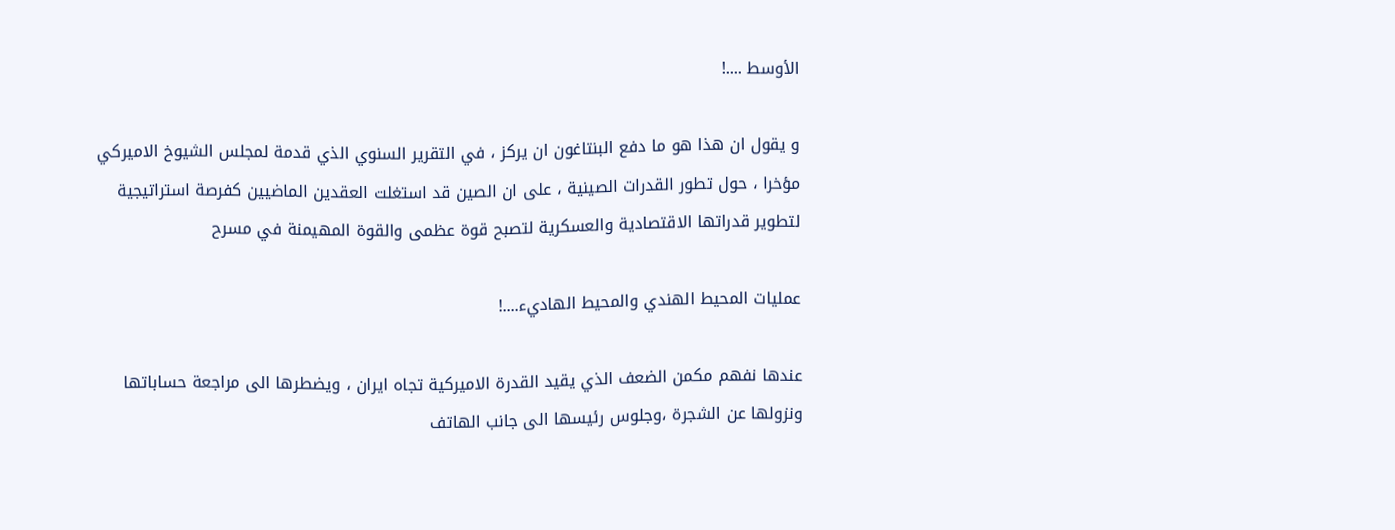الأوسط ....!

و يقول ان هذا هو ما دفع البنتاغون ان يركز ، في التقرير السنوي الذي قدمة لمجلس الشيوخ الاميركي مؤخرا ، حول تطور القدرات الصينية ، على ان الصين قد استغلت العقدين الماضيين كفرصة استراتيجية لتطوير قدراتها الاقتصادية والعسكرية لتصبح قوة عظمى والقوة المهيمنة في مسرح

عمليات المحيط الهندي والمحيط الهاديء....!

عندها نفهم مكمن الضعف الذي يقيد القدرة الاميركية تجاه ايران ، ويضطرها الى مراجعة حساباتها ونزولها عن الشجرة ،وجلوس رئيسها الى جانب الهاتف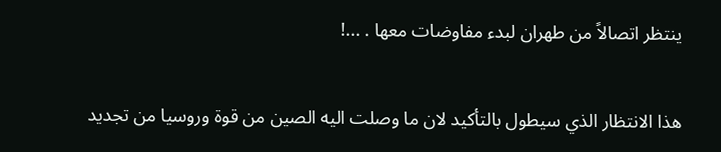ينتظر اتصالاً من طهران لبدء مفاوضات معها . ...!

هذا الانتظار الذي سيطول بالتأكيد لان ما وصلت اليه الصين من قوة وروسيا من تجديد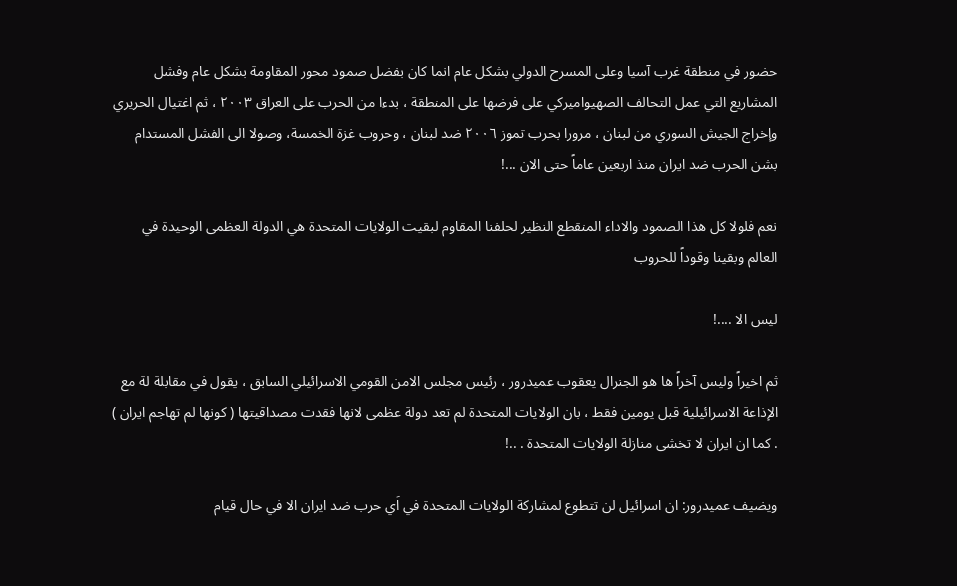حضور في منطقة غرب آسيا وعلى المسرح الدولي بشكل عام انما كان بفضل صمود محور المقاومة بشكل عام وفشل المشاريع التي عمل التحالف الصهيواميركي على فرضها على المنطقة ، بدءا من الحرب على العراق ٢٠٠٣ ، ثم اغتيال الحريري وإخراج الجيش السوري من لبنان ، مرورا بحرب تموز ٢٠٠٦ ضد لبنان ، وحروب غزة الخمسة، وصولا الى الفشل المستدام بشن الحرب ضد ايران منذ اربعين عاماً حتى الان ...!

نعم فلولا كل هذا الصمود والاداء المنقطع النظير لحلفنا المقاوم لبقيت الولايات المتحدة هي الدولة العظمى الوحيدة في العالم وبقينا وقوداً للحروب

ليس الا ....!

ثم اخيراً وليس آخراً ها هو الجنرال يعقوب عميدرور ، رئيس مجلس الامن القومي الاسرائيلي السابق ، يقول في مقابلة لة مع الإذاعة الاسرائيلية قبل يومين فقط ، بان الولايات المتحدة لم تعد دولة عظمى لانها فقدت مصداقيتها ( كونها لم تهاجم ايران ) . كما ان ايران لا تخشى منازلة الولايات المتحدة . ..!

ويضيف عميدرور: ان اسرائيل لن تتطوع لمشاركة الولايات المتحدة في اَي حرب ضد ايران الا في حال قيام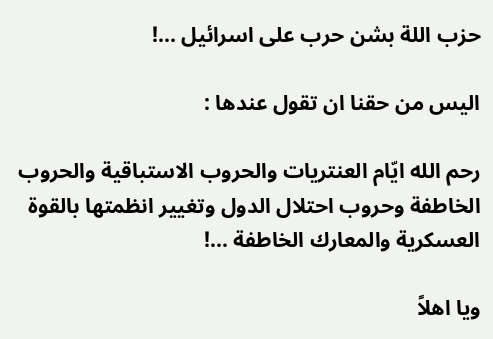حزب اللة بشن حرب على اسرائيل ...!

اليس من حقنا ان تقول عندها :

رحم الله ايّام العنتريات والحروب الاستباقية والحروب الخاطفة وحروب احتلال الدول وتغيير انظمتها بالقوة العسكرية والمعارك الخاطفة ...!

ويا اهلاً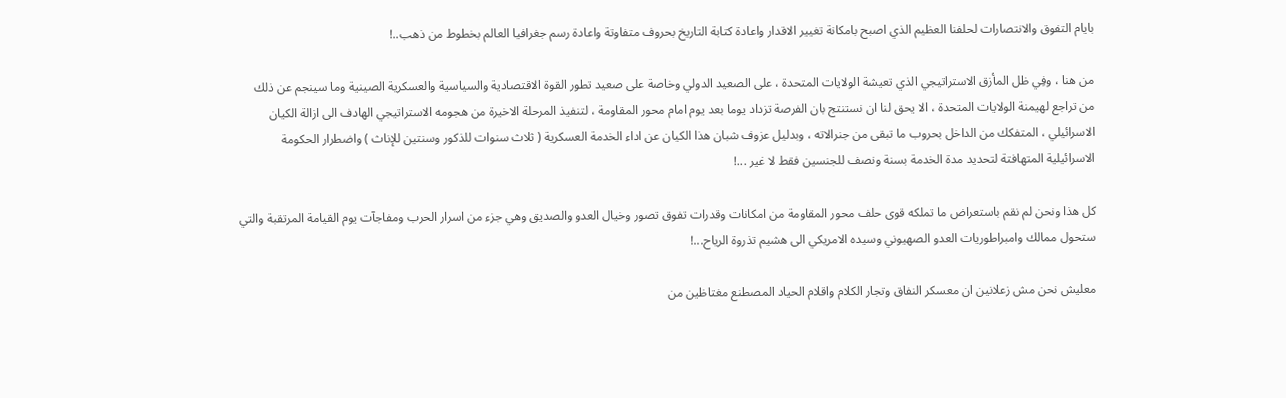بايام التفوق والانتصارات لحلفنا العظيم الذي اصبح بامكانة تغيير الاقدار واعادة كتابة التاريخ بحروف متفاوتة واعادة رسم جغرافيا العالم بخطوط من ذهب..!

من هنا ، وفِي ظل المأزق الاستراتيجي الذي تعيشة الولايات المتحدة ، على الصعيد الدولي وخاصة على صعيد تطور القوة الاقتصادية والسياسية والعسكرية الصينية وما سينجم عن ذلك من تراجع لهيمنة الولايات المتحدة ، الا يحق لنا ان نستنتج بان الفرصة تزداد يوما بعد يوم امام محور المقاومة ، لتنفيذ المرحلة الاخيرة من هجومه الاستراتيجي الهادف الى ازالة الكيان الاسرائيلي ، المتفكك من الداخل بحروب ما تبقى من جنرالاته ، وبدليل عزوف شبان هذا الكيان عن اداء الخدمة العسكرية ( ثلاث سنوات للذكور وسنتين للإناث ) واضطرار الحكومة الاسرائيلية المتهافتة لتحديد مدة الخدمة بسنة ونصف للجنسين فقط لا غير ...!

كل هذا ونحن لم نقم باستعراض ما تملكه قوى حلف محور المقاومة من امكانات وقدرات تفوق تصور وخيال العدو والصديق وهي جزء من اسرار الحرب ومفاجآت يوم القيامة المرتقبة والتي ستحول ممالك وامبراطوريات العدو الصهيوني وسيده الامريكي الى هشيم تذروة الرياح...!

معليش نحن مش زعلانين ان معسكر النفاق وتجار الكلام واقلام الحياد المصطنع مغتاظين من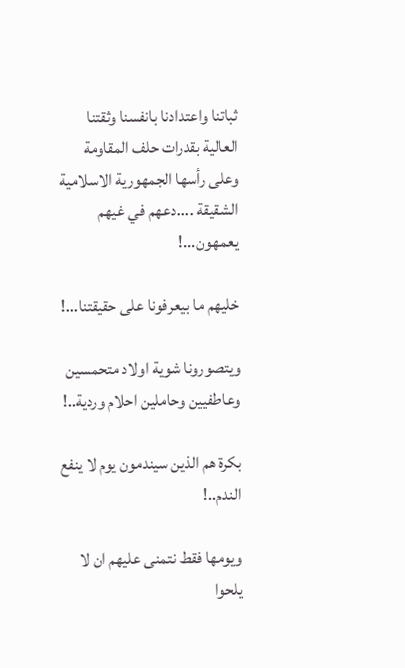ثباتنا واعتدادنا بانفسنا وثقتنا العالية بقدرات حلف المقاومة وعلى رأسها الجمهورية الاسلامية الشقيقة ....دعهم في غيهم يعمهون...!

خليهم ما بيعرفونا على حقيقتنا...!

ويتصورونا شوية اولاد متحمسين وعاطفيين وحاملين احلام وردية..!

بكرة هم الذين سيندمون يوم لا ينفع الندم..!

ويومها فقط نتمنى عليهم ان لا يلحوا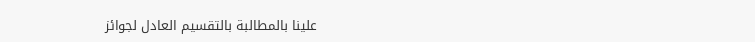علينا بالمطالبة بالتقسيم العادل لجوائز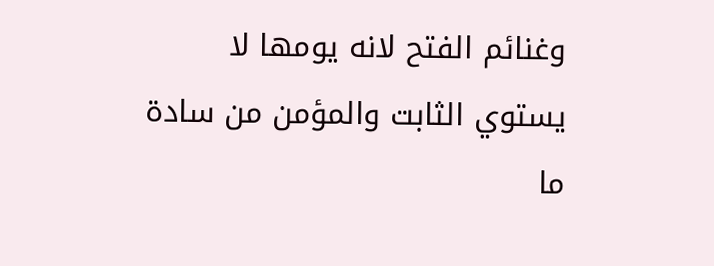وغنائم الفتح لانه يومها لا يستوي الثابت والمؤمن من سادة ما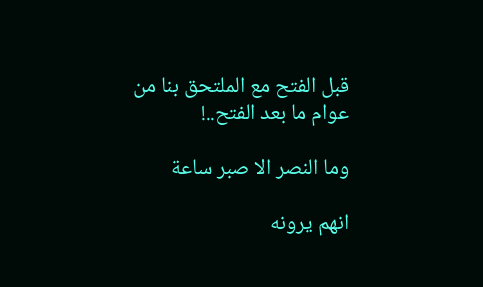قبل الفتح مع الملتحق بنا من عوام ما بعد الفتح..!

وما النصر الا صبر ساعة

انهم يرونه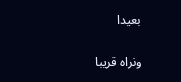بعيدا

ونراه قريبا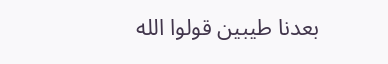بعدنا طيبين قولوا الله